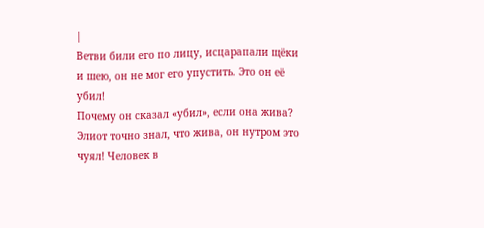|
Ветви били его по лицу, исцарапали щёки и шею, он не мог его упустить. Это он её убил!
Почему он сказал «убил», если она жива? Элиот точно знал, что жива, он нутром это чуял! Человек в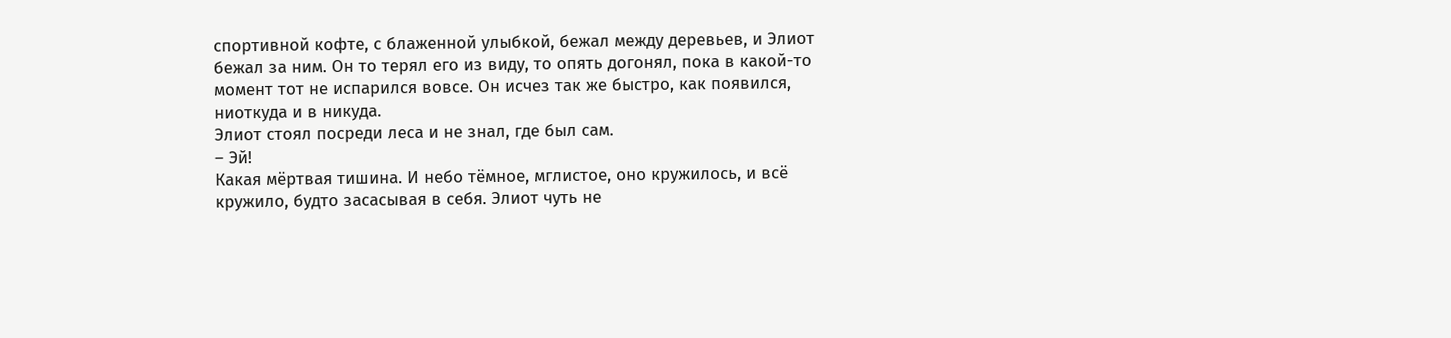спортивной кофте, с блаженной улыбкой, бежал между деревьев, и Элиот бежал за ним. Он то терял его из виду, то опять догонял, пока в какой-то момент тот не испарился вовсе. Он исчез так же быстро, как появился, ниоткуда и в никуда.
Элиот стоял посреди леса и не знал, где был сам.
– Эй!
Какая мёртвая тишина. И небо тёмное, мглистое, оно кружилось, и всё кружило, будто засасывая в себя. Элиот чуть не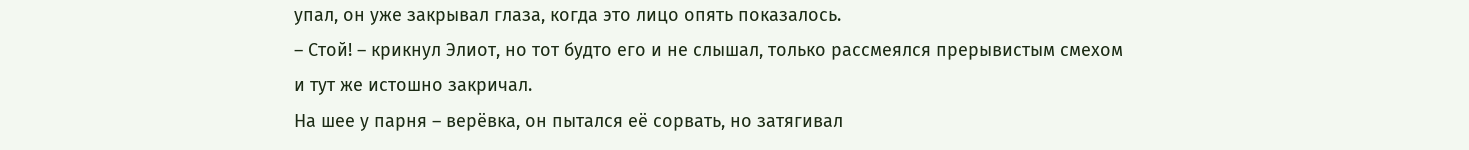упал, он уже закрывал глаза, когда это лицо опять показалось.
– Стой! – крикнул Элиот, но тот будто его и не слышал, только рассмеялся прерывистым смехом и тут же истошно закричал.
На шее у парня – верёвка, он пытался её сорвать, но затягивал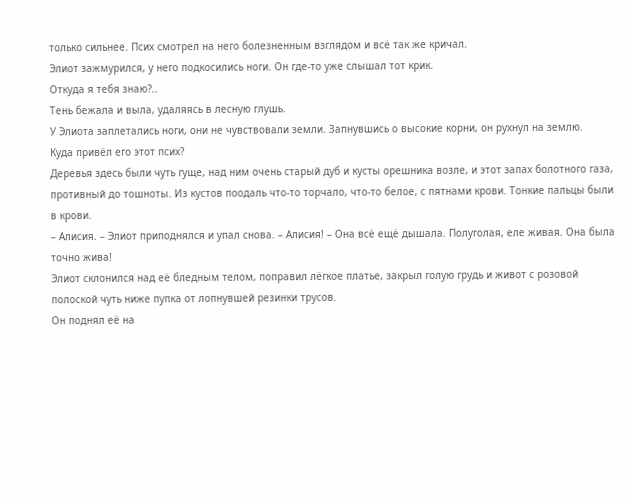только сильнее. Псих смотрел на него болезненным взглядом и всё так же кричал.
Элиот зажмурился, у него подкосились ноги. Он где-то уже слышал тот крик.
Откуда я тебя знаю?..
Тень бежала и выла, удаляясь в лесную глушь.
У Элиота заплетались ноги, они не чувствовали земли. Запнувшись о высокие корни, он рухнул на землю.
Куда привёл его этот псих?
Деревья здесь были чуть гуще, над ним очень старый дуб и кусты орешника возле, и этот запах болотного газа, противный до тошноты. Из кустов поодаль что-то торчало, что-то белое, с пятнами крови. Тонкие пальцы были в крови.
– Алисия. – Элиот приподнялся и упал снова. – Алисия! – Она всё ещё дышала. Полуголая, еле живая. Она была точно жива!
Элиот склонился над её бледным телом, поправил лёгкое платье, закрыл голую грудь и живот с розовой полоской чуть ниже пупка от лопнувшей резинки трусов.
Он поднял её на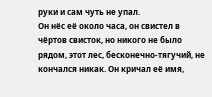руки и сам чуть не упал.
Он нёс её около часа, он свистел в чёртов свисток, но никого не было рядом, этот лес, бесконечно-тягучий, не кончался никак. Он кричал её имя,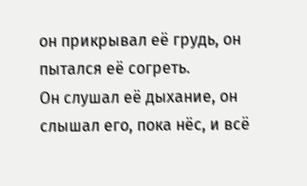он прикрывал её грудь, он пытался её согреть.
Он слушал её дыхание, он слышал его, пока нёс, и всё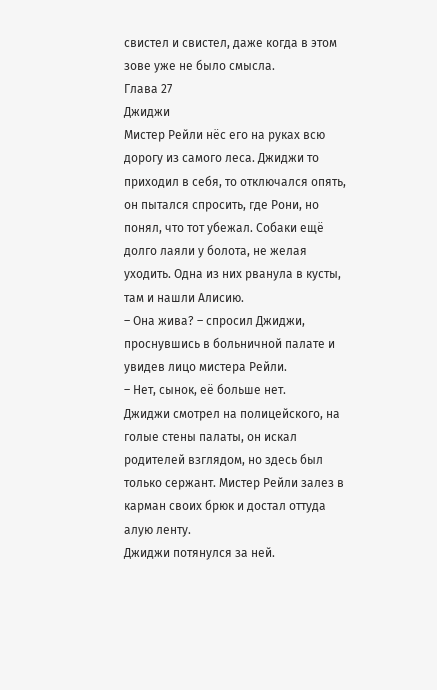свистел и свистел, даже когда в этом зове уже не было смысла.
Глава 27
Джиджи
Мистер Рейли нёс его на руках всю дорогу из самого леса. Джиджи то приходил в себя, то отключался опять, он пытался спросить, где Рони, но понял, что тот убежал. Собаки ещё долго лаяли у болота, не желая уходить. Одна из них рванула в кусты, там и нашли Алисию.
– Она жива? – спросил Джиджи, проснувшись в больничной палате и увидев лицо мистера Рейли.
– Нет, сынок, её больше нет.
Джиджи смотрел на полицейского, на голые стены палаты, он искал родителей взглядом, но здесь был только сержант. Мистер Рейли залез в карман своих брюк и достал оттуда алую ленту.
Джиджи потянулся за ней.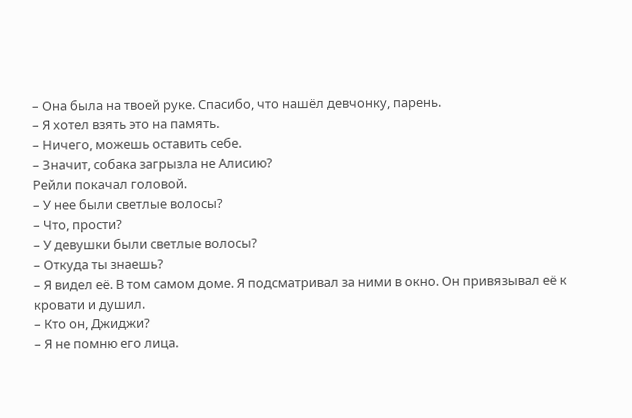– Она была на твоей руке. Спасибо, что нашёл девчонку, парень.
– Я хотел взять это на память.
– Ничего, можешь оставить себе.
– Значит, собака загрызла не Алисию?
Рейли покачал головой.
– У нее были светлые волосы?
– Что, прости?
– У девушки были светлые волосы?
– Откуда ты знаешь?
– Я видел её. В том самом доме. Я подсматривал за ними в окно. Он привязывал её к кровати и душил.
– Кто он, Джиджи?
– Я не помню его лица.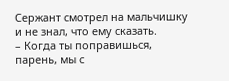Сержант смотрел на мальчишку и не знал, что ему сказать.
– Когда ты поправишься, парень, мы с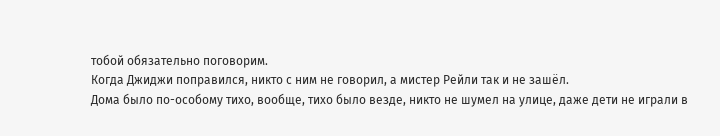тобой обязательно поговорим.
Когда Джиджи поправился, никто с ним не говорил, а мистер Рейли так и не зашёл.
Дома было по-особому тихо, вообще, тихо было везде, никто не шумел на улице, даже дети не играли в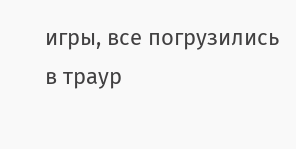игры, все погрузились в траур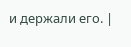и держали его. |